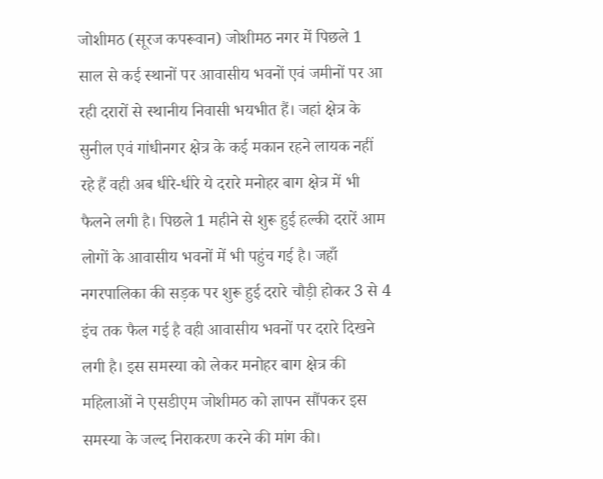जोशीमठ (सूरज कपरूवान) जोशीमठ नगर में पिछले 1 साल से कई स्थानों पर आवासीय भवनों एवं जमीनों पर आ रही दरारों से स्थानीय निवासी भयभीत हैं। जहां क्षेत्र के सुनील एवं गांधीनगर क्षेत्र के कई मकान रहने लायक नहीं रहे हैं वही अब धीरे-धीरे ये दरारे मनोहर बाग क्षेत्र में भी फैलने लगी है। पिछले 1 महीने से शुरू हुई हल्की दरारें आम लोगों के आवासीय भवनों में भी पहुंच गई है। जहाँ नगरपालिका की सड़क पर शुरू हुई दरारे चौड़ी होकर 3 से 4 इंच तक फैल गई है वही आवासीय भवनों पर दरारे दिखने लगी है। इस समस्या को लेकर मनोहर बाग क्षेत्र की महिलाओं ने एसडीएम जोशीमठ को ज्ञापन सौंपकर इस समस्या के जल्द निराकरण करने की मांग की।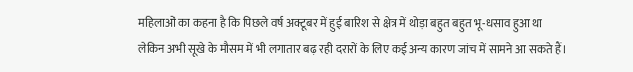महिलाओं का कहना है कि पिछले वर्ष अक्टूबर में हुई बारिश से क्षेत्र में थोड़ा बहुत बहुत भू-धसाव हुआ था लेकिन अभी सूखे के मौसम में भी लगातार बढ़ रही दरारों के लिए कई अन्य कारण जांच में सामने आ सकते हैं।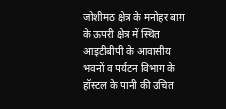जोशीमठ क्षेत्र के मनोहर बाग़ के ऊपरी क्षेत्र में स्थित आइटीबीपी के आवासीय भवनों व पर्यटन विभाग के हॉस्टल के पानी की उचित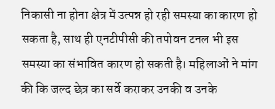निकासी ना होना क्षेत्र में उत्पन्न हो रही समस्या का कारण हो सकता है, साथ ही एनटीपीसी की तपोवन टनल भी इस समस्या का संभावित कारण हो सकती है। महिलाओं ने मांग की कि जल्द छेत्र का सर्वे कराकर उनकी व उनके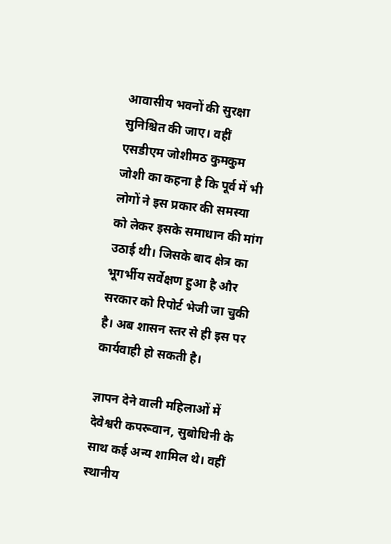आवासीय भवनों की सुरक्षा सुनिश्चित की जाए। वहीं एसडीएम जोशीमठ कुमकुम जोशी का कहना है कि पूर्व में भी लोगों ने इस प्रकार की समस्या को लेकर इसके समाधान की मांग उठाई थी। जिसके बाद क्षेत्र का भूगर्भीय सर्वेक्षण हुआ है और सरकार को रिपोर्ट भेजी जा चुकी है। अब शासन स्तर से ही इस पर कार्यवाही हो सकती है।

ज्ञापन देने वाली महिलाओं में देवेश्वरी कपरूवान, सुबोधिनी के साथ कई अन्य शामिल थे। वहीं स्थानीय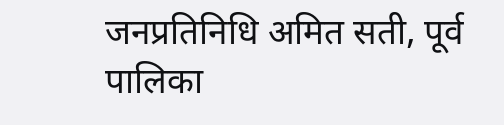जनप्रतिनिधि अमित सती, पूर्व पालिका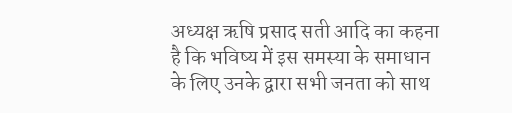अध्यक्ष ऋषि प्रसाद सती आदि का कहना है कि भविष्य में इस समस्या के समाधान के लिए उनके द्वारा सभी जनता को साथ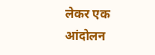लेकर एक आंदोलन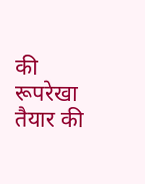की रूपरेखा तैयार की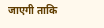जाएगी ताकि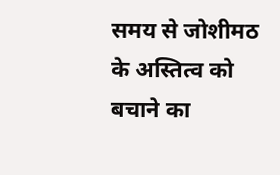समय से जोशीमठ के अस्तित्व को बचाने का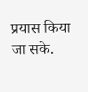प्रयास किया जा सके.